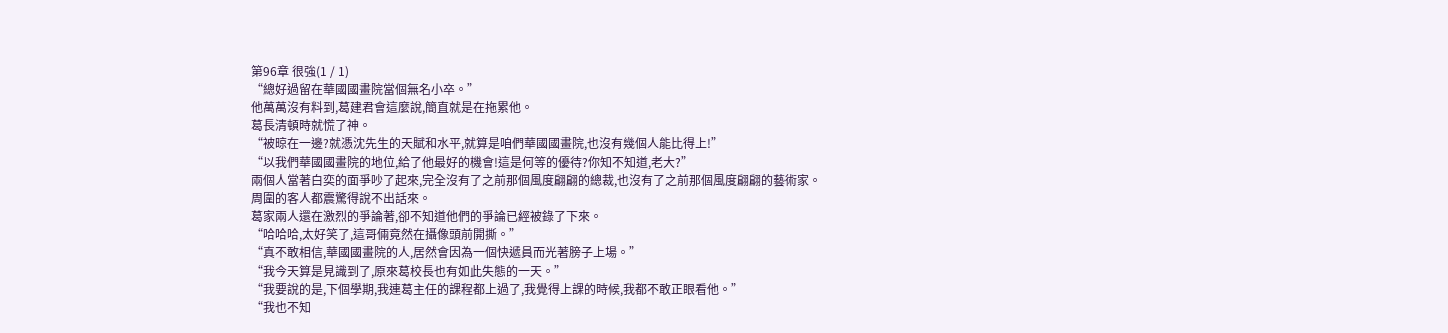第96章 很強(1 / 1)
“總好過留在華國國畫院當個無名小卒。”
他萬萬沒有料到,葛建君會這麼說,簡直就是在拖累他。
葛長清頓時就慌了神。
“被晾在一邊?就憑沈先生的天賦和水平,就算是咱們華國國畫院,也沒有幾個人能比得上!”
“以我們華國國畫院的地位,給了他最好的機會!這是何等的優待?你知不知道,老大?”
兩個人當著白奕的面爭吵了起來,完全沒有了之前那個風度翩翩的總裁,也沒有了之前那個風度翩翩的藝術家。
周圍的客人都震驚得說不出話來。
葛家兩人還在激烈的爭論著,卻不知道他們的爭論已經被錄了下來。
“哈哈哈,太好笑了,這哥倆竟然在攝像頭前開撕。”
“真不敢相信,華國國畫院的人,居然會因為一個快遞員而光著膀子上場。”
“我今天算是見識到了,原來葛校長也有如此失態的一天。”
“我要說的是,下個學期,我連葛主任的課程都上過了,我覺得上課的時候,我都不敢正眼看他。”
“我也不知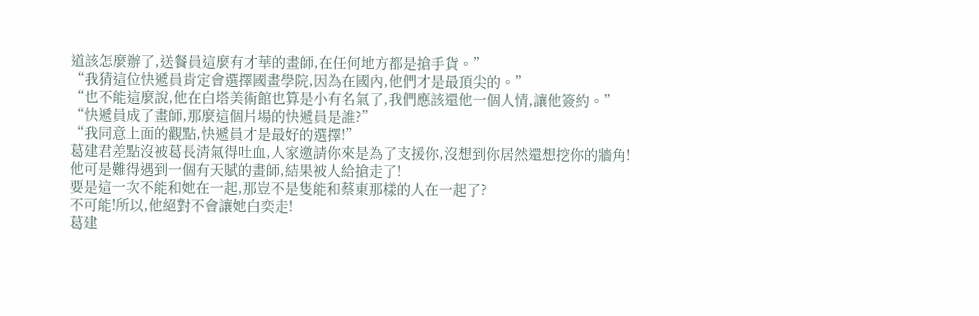道該怎麼辦了,送餐員這麼有才華的畫師,在任何地方都是搶手貨。”
“我猜這位快遞員肯定會選擇國畫學院,因為在國內,他們才是最頂尖的。”
“也不能這麼說,他在白塔美術館也算是小有名氣了,我們應該還他一個人情,讓他簽約。”
“快遞員成了畫師,那麼這個片場的快遞員是誰?”
“我同意上面的觀點,快遞員才是最好的選擇!”
葛建君差點沒被葛長清氣得吐血,人家邀請你來是為了支援你,沒想到你居然還想挖你的牆角!
他可是難得遇到一個有天賦的畫師,結果被人給搶走了!
要是這一次不能和她在一起,那豈不是隻能和蔡東那樣的人在一起了?
不可能!所以,他絕對不會讓她白奕走!
葛建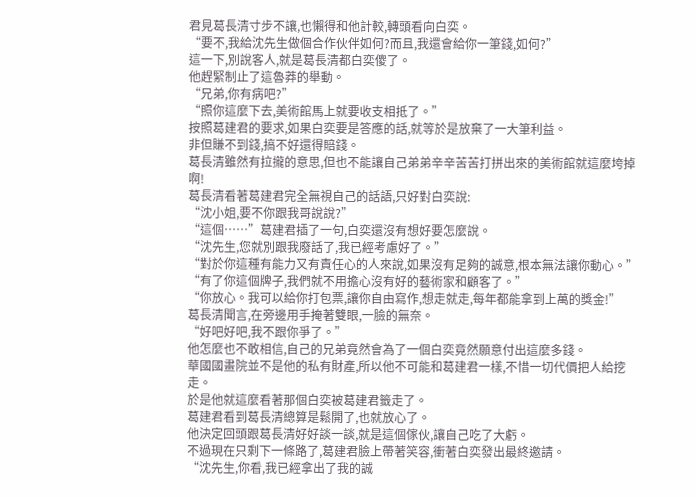君見葛長清寸步不讓,也懶得和他計較,轉頭看向白奕。
“要不,我給沈先生做個合作伙伴如何?而且,我還會給你一筆錢,如何?”
這一下,別說客人,就是葛長清都白奕傻了。
他趕緊制止了這魯莽的舉動。
“兄弟,你有病吧?”
“照你這麼下去,美術館馬上就要收支相抵了。”
按照葛建君的要求,如果白奕要是答應的話,就等於是放棄了一大筆利益。
非但賺不到錢,搞不好還得賠錢。
葛長清雖然有拉攏的意思,但也不能讓自己弟弟辛辛苦苦打拼出來的美術館就這麼垮掉啊!
葛長清看著葛建君完全無視自己的話語,只好對白奕說:
“沈小姐,要不你跟我哥說說?”
“這個……”葛建君插了一句,白奕還沒有想好要怎麼說。
“沈先生,您就別跟我廢話了,我已經考慮好了。”
“對於你這種有能力又有責任心的人來說,如果沒有足夠的誠意,根本無法讓你動心。”
“有了你這個牌子,我們就不用擔心沒有好的藝術家和顧客了。”
“你放心。我可以給你打包票,讓你自由寫作,想走就走,每年都能拿到上萬的獎金!”
葛長清聞言,在旁邊用手掩著雙眼,一臉的無奈。
“好吧好吧,我不跟你爭了。”
他怎麼也不敢相信,自己的兄弟竟然會為了一個白奕竟然願意付出這麼多錢。
華國國畫院並不是他的私有財產,所以他不可能和葛建君一樣,不惜一切代價把人給挖走。
於是他就這麼看著那個白奕被葛建君籤走了。
葛建君看到葛長清總算是鬆開了,也就放心了。
他決定回頭跟葛長清好好談一談,就是這個傢伙,讓自己吃了大虧。
不過現在只剩下一條路了,葛建君臉上帶著笑容,衝著白奕發出最終邀請。
“沈先生,你看,我已經拿出了我的誠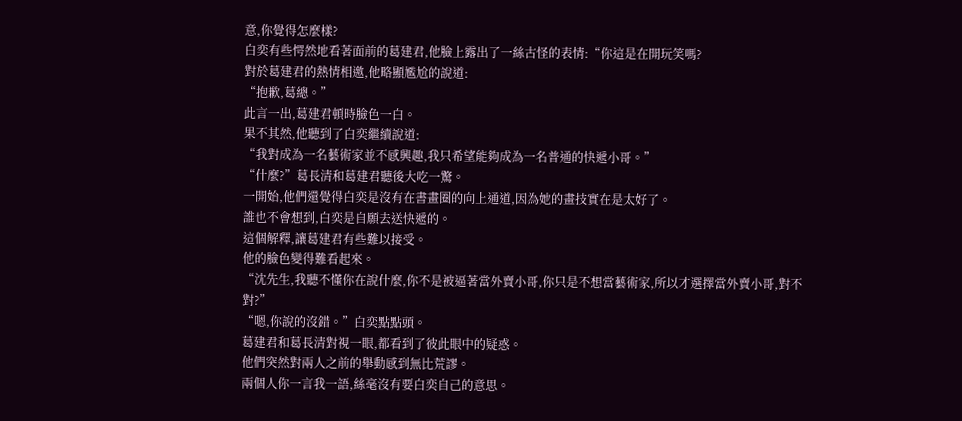意,你覺得怎麼樣?
白奕有些愕然地看著面前的葛建君,他臉上露出了一絲古怪的表情:“你這是在開玩笑嗎?
對於葛建君的熱情相邀,他略顯尷尬的說道:
“抱歉,葛總。”
此言一出,葛建君頓時臉色一白。
果不其然,他聽到了白奕繼續說道:
“我對成為一名藝術家並不感興趣,我只希望能夠成為一名普通的快遞小哥。”
“什麼?”葛長清和葛建君聽後大吃一驚。
一開始,他們還覺得白奕是沒有在書畫圈的向上通道,因為她的畫技實在是太好了。
誰也不會想到,白奕是自願去送快遞的。
這個解釋,讓葛建君有些難以接受。
他的臉色變得難看起來。
“沈先生,我聽不懂你在說什麼,你不是被逼著當外賣小哥,你只是不想當藝術家,所以才選擇當外賣小哥,對不對?”
“嗯,你說的沒錯。”白奕點點頭。
葛建君和葛長清對視一眼,都看到了彼此眼中的疑惑。
他們突然對兩人之前的舉動感到無比荒謬。
兩個人你一言我一語,絲毫沒有要白奕自己的意思。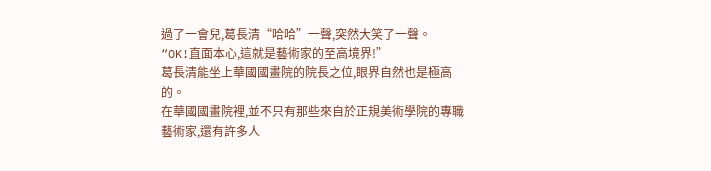過了一會兒,葛長清“哈哈”一聲,突然大笑了一聲。
“OK!直面本心,這就是藝術家的至高境界!”
葛長清能坐上華國國畫院的院長之位,眼界自然也是極高的。
在華國國畫院裡,並不只有那些來自於正規美術學院的專職藝術家,還有許多人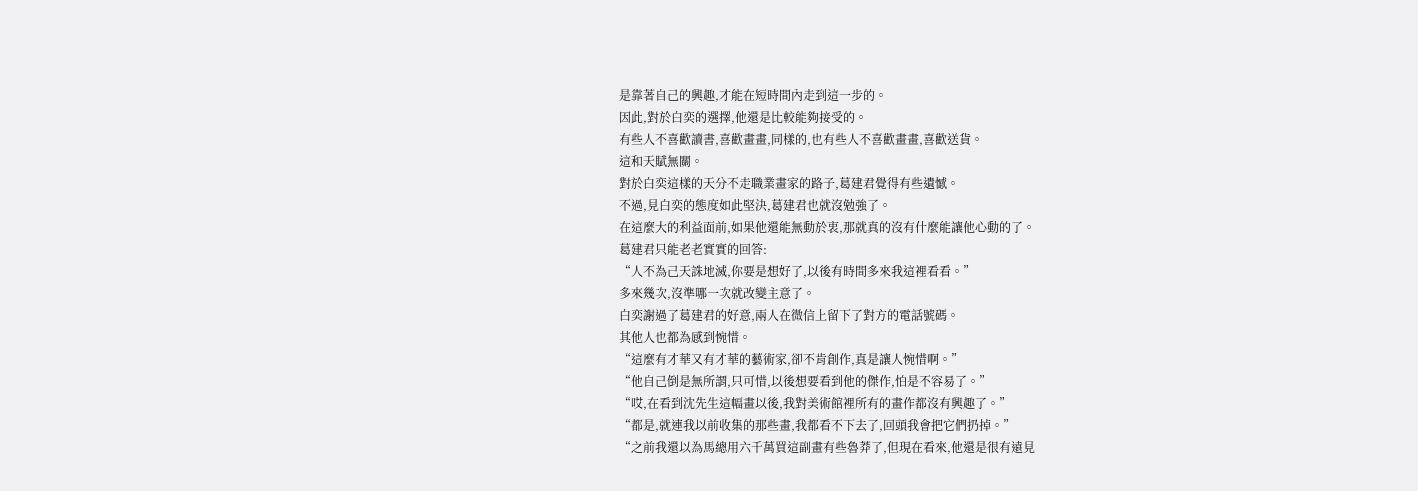是靠著自己的興趣,才能在短時間內走到這一步的。
因此,對於白奕的選擇,他還是比較能夠接受的。
有些人不喜歡讀書,喜歡畫畫,同樣的,也有些人不喜歡畫畫,喜歡送貨。
這和天賦無關。
對於白奕這樣的天分不走職業畫家的路子,葛建君覺得有些遺憾。
不過,見白奕的態度如此堅決,葛建君也就沒勉強了。
在這麼大的利益面前,如果他還能無動於衷,那就真的沒有什麼能讓他心動的了。
葛建君只能老老實實的回答:
“人不為己天誅地滅,你要是想好了,以後有時間多來我這裡看看。”
多來幾次,沒準哪一次就改變主意了。
白奕謝過了葛建君的好意,兩人在微信上留下了對方的電話號碼。
其他人也都為感到惋惜。
“這麼有才華又有才華的藝術家,卻不肯創作,真是讓人惋惜啊。”
“他自己倒是無所謂,只可惜,以後想要看到他的傑作,怕是不容易了。”
“哎,在看到沈先生這幅畫以後,我對美術館裡所有的畫作都沒有興趣了。”
“都是,就連我以前收集的那些畫,我都看不下去了,回頭我會把它們扔掉。”
“之前我還以為馬總用六千萬買這副畫有些魯莽了,但現在看來,他還是很有遠見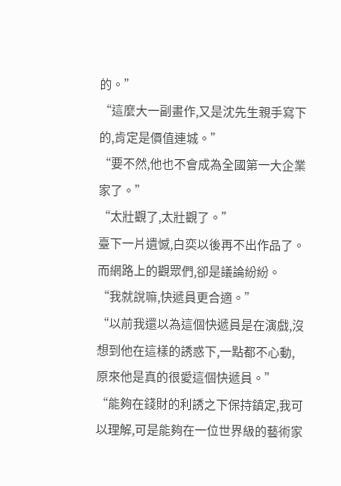的。”
“這麼大一副畫作,又是沈先生親手寫下的,肯定是價值連城。”
“要不然,他也不會成為全國第一大企業家了。”
“太壯觀了,太壯觀了。”
臺下一片遺憾,白奕以後再不出作品了。
而網路上的觀眾們,卻是議論紛紛。
“我就說嘛,快遞員更合適。”
“以前我還以為這個快遞員是在演戲,沒想到他在這樣的誘惑下,一點都不心動,原來他是真的很愛這個快遞員。”
“能夠在錢財的利誘之下保持鎮定,我可以理解,可是能夠在一位世界級的藝術家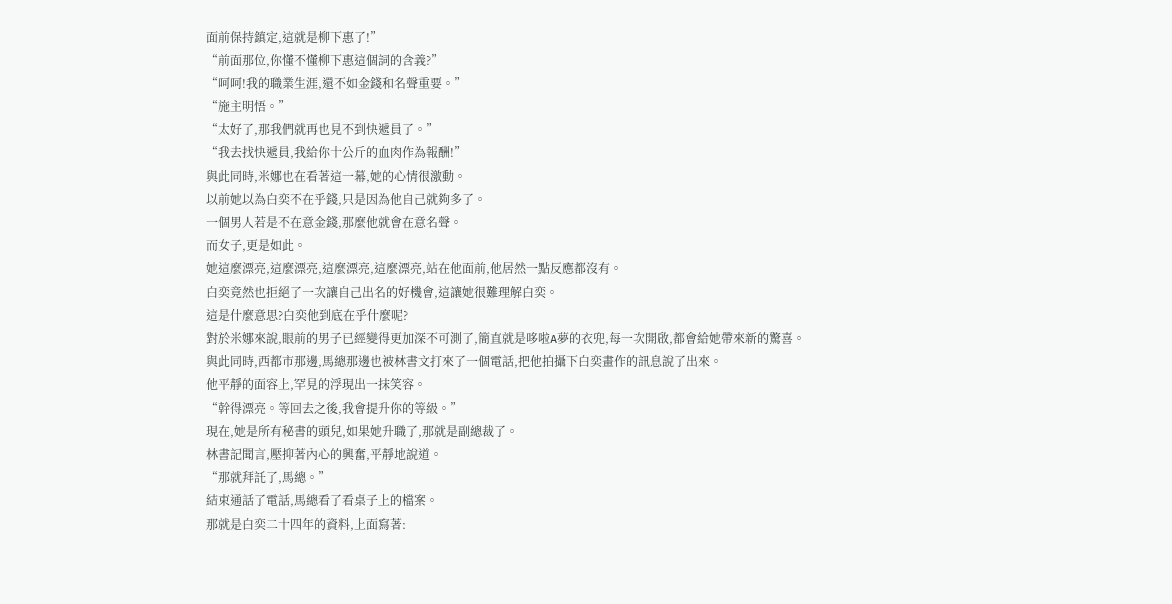面前保持鎮定,這就是柳下惠了!”
“前面那位,你懂不懂柳下惠這個詞的含義?”
“呵呵!我的職業生涯,還不如金錢和名聲重要。”
“施主明悟。”
“太好了,那我們就再也見不到快遞員了。”
“我去找快遞員,我給你十公斤的血肉作為報酬!”
與此同時,米娜也在看著這一幕,她的心情很激動。
以前她以為白奕不在乎錢,只是因為他自己就夠多了。
一個男人若是不在意金錢,那麼他就會在意名聲。
而女子,更是如此。
她這麼漂亮,這麼漂亮,這麼漂亮,這麼漂亮,站在他面前,他居然一點反應都沒有。
白奕竟然也拒絕了一次讓自己出名的好機會,這讓她很難理解白奕。
這是什麼意思?白奕他到底在乎什麼呢?
對於米娜來說,眼前的男子已經變得更加深不可測了,簡直就是哆啦A夢的衣兜,每一次開啟,都會給她帶來新的驚喜。
與此同時,西都市那邊,馬總那邊也被林書文打來了一個電話,把他拍攝下白奕畫作的訊息說了出來。
他平靜的面容上,罕見的浮現出一抹笑容。
“幹得漂亮。等回去之後,我會提升你的等級。”
現在,她是所有秘書的頭兒,如果她升職了,那就是副總裁了。
林書記聞言,壓抑著內心的興奮,平靜地說道。
“那就拜託了,馬總。”
結束通話了電話,馬總看了看桌子上的檔案。
那就是白奕二十四年的資料,上面寫著: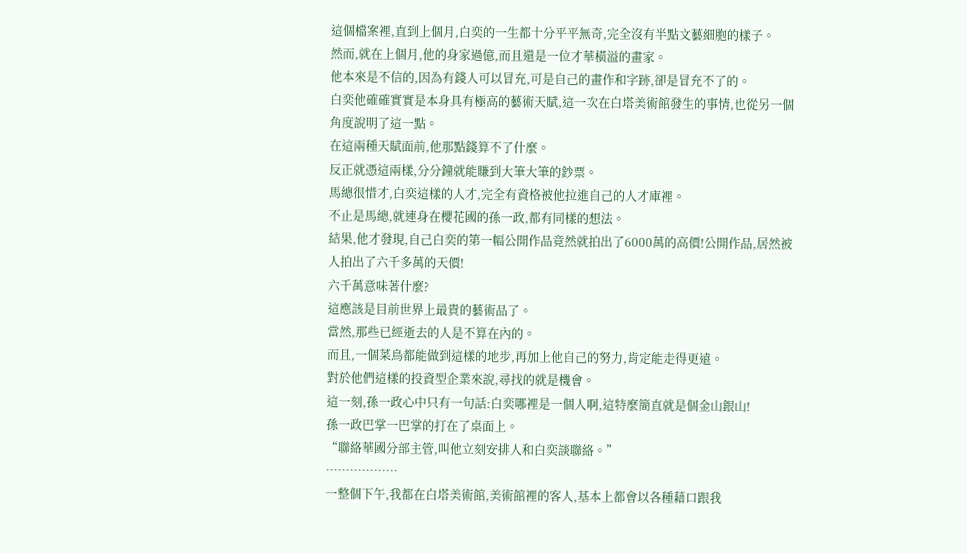這個檔案裡,直到上個月,白奕的一生都十分平平無奇,完全沒有半點文藝細胞的樣子。
然而,就在上個月,他的身家過億,而且還是一位才華橫溢的畫家。
他本來是不信的,因為有錢人可以冒充,可是自己的畫作和字跡,卻是冒充不了的。
白奕他確確實實是本身具有極高的藝術天賦,這一次在白塔美術館發生的事情,也從另一個角度說明了這一點。
在這兩種天賦面前,他那點錢算不了什麼。
反正就憑這兩樣,分分鐘就能賺到大筆大筆的鈔票。
馬總很惜才,白奕這樣的人才,完全有資格被他拉進自己的人才庫裡。
不止是馬總,就連身在櫻花國的孫一政,都有同樣的想法。
結果,他才發現,自己白奕的第一幅公開作品竟然就拍出了6000萬的高價!公開作品,居然被人拍出了六千多萬的天價!
六千萬意味著什麼?
這應該是目前世界上最貴的藝術品了。
當然,那些已經逝去的人是不算在內的。
而且,一個菜鳥都能做到這樣的地步,再加上他自己的努力,肯定能走得更遠。
對於他們這樣的投資型企業來說,尋找的就是機會。
這一刻,孫一政心中只有一句話:白奕哪裡是一個人啊,這特麼簡直就是個金山銀山!
孫一政巴掌一巴掌的打在了桌面上。
“聯絡華國分部主管,叫他立刻安排人和白奕談聯絡。”
………………
一整個下午,我都在白塔美術館,美術館裡的客人,基本上都會以各種藉口跟我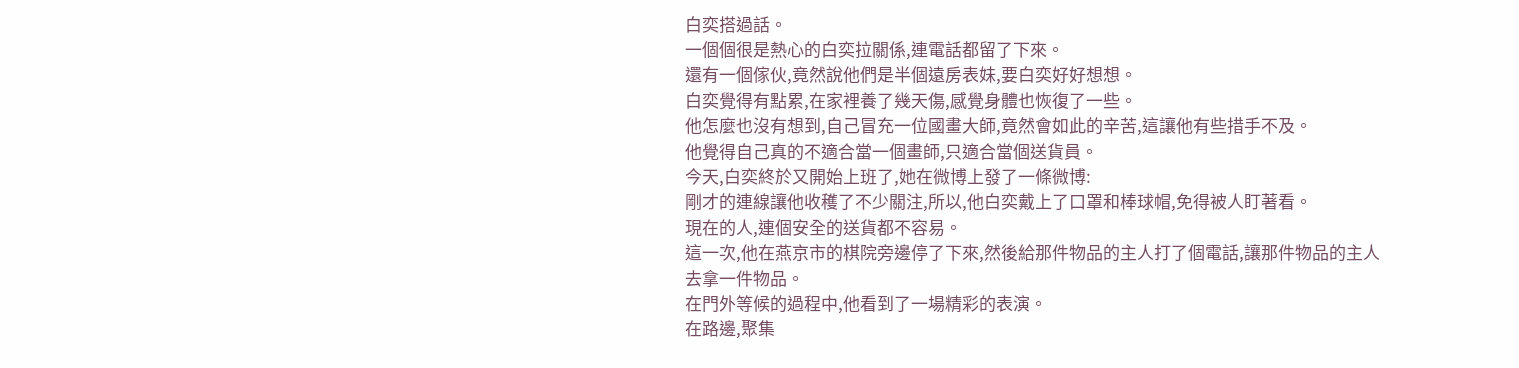白奕搭過話。
一個個很是熱心的白奕拉關係,連電話都留了下來。
還有一個傢伙,竟然說他們是半個遠房表妹,要白奕好好想想。
白奕覺得有點累,在家裡養了幾天傷,感覺身體也恢復了一些。
他怎麼也沒有想到,自己冒充一位國畫大師,竟然會如此的辛苦,這讓他有些措手不及。
他覺得自己真的不適合當一個畫師,只適合當個送貨員。
今天,白奕終於又開始上班了,她在微博上發了一條微博:
剛才的連線讓他收穫了不少關注,所以,他白奕戴上了口罩和棒球帽,免得被人盯著看。
現在的人,連個安全的送貨都不容易。
這一次,他在燕京市的棋院旁邊停了下來,然後給那件物品的主人打了個電話,讓那件物品的主人去拿一件物品。
在門外等候的過程中,他看到了一場精彩的表演。
在路邊,聚集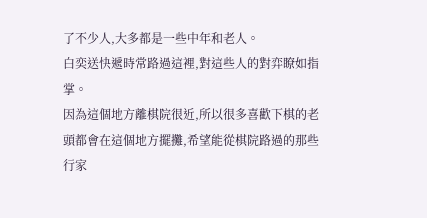了不少人,大多都是一些中年和老人。
白奕送快遞時常路過這裡,對這些人的對弈瞭如指掌。
因為這個地方離棋院很近,所以很多喜歡下棋的老頭都會在這個地方擺攤,希望能從棋院路過的那些行家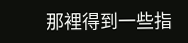那裡得到一些指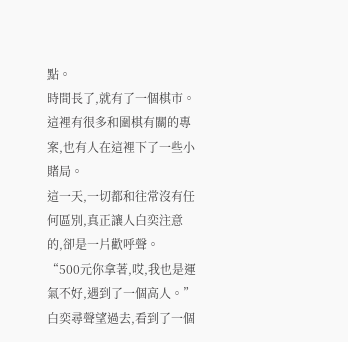點。
時間長了,就有了一個棋市。
這裡有很多和圍棋有關的專案,也有人在這裡下了一些小賭局。
這一天,一切都和往常沒有任何區別,真正讓人白奕注意的,卻是一片歡呼聲。
“500元你拿著,哎,我也是運氣不好,遇到了一個高人。”
白奕尋聲望過去,看到了一個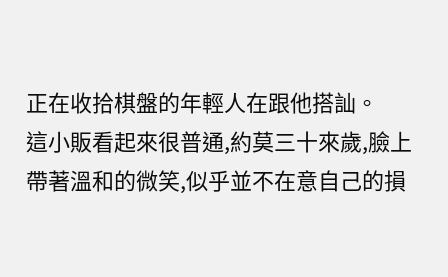正在收拾棋盤的年輕人在跟他搭訕。
這小販看起來很普通,約莫三十來歲,臉上帶著溫和的微笑,似乎並不在意自己的損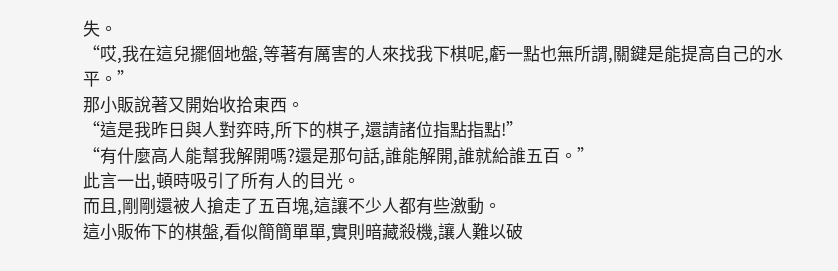失。
“哎,我在這兒擺個地盤,等著有厲害的人來找我下棋呢,虧一點也無所謂,關鍵是能提高自己的水平。”
那小販說著又開始收拾東西。
“這是我昨日與人對弈時,所下的棋子,還請諸位指點指點!”
“有什麼高人能幫我解開嗎?還是那句話,誰能解開,誰就給誰五百。”
此言一出,頓時吸引了所有人的目光。
而且,剛剛還被人搶走了五百塊,這讓不少人都有些激動。
這小販佈下的棋盤,看似簡簡單單,實則暗藏殺機,讓人難以破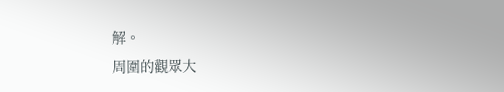解。
周圍的觀眾大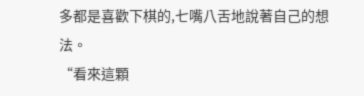多都是喜歡下棋的,七嘴八舌地說著自己的想法。
“看來這顆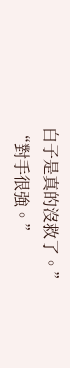白子是真的沒救了。”
“對手很強。”